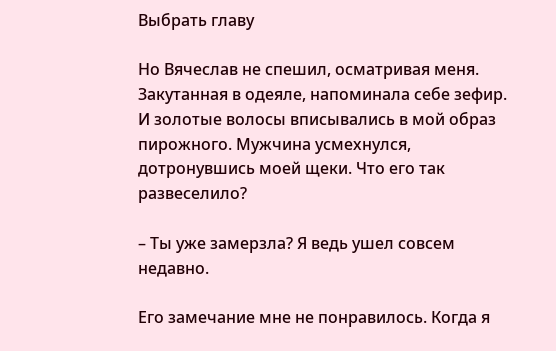Выбрать главу

Но Вячеслав не спешил, осматривая меня. Закутанная в одеяле, напоминала себе зефир. И золотые волосы вписывались в мой образ пирожного. Мужчина усмехнулся, дотронувшись моей щеки. Что его так развеселило?

– Ты уже замерзла? Я ведь ушел совсем недавно.

Его замечание мне не понравилось. Когда я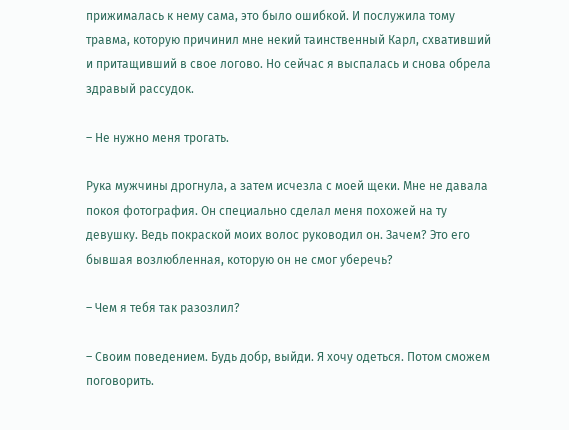прижималась к нему сама, это было ошибкой. И послужила тому травма, которую причинил мне некий таинственный Карл, схвативший и притащивший в свое логово. Но сейчас я выспалась и снова обрела здравый рассудок.

– Не нужно меня трогать.

Рука мужчины дрогнула, а затем исчезла с моей щеки. Мне не давала покоя фотография. Он специально сделал меня похожей на ту девушку. Ведь покраской моих волос руководил он. Зачем? Это его бывшая возлюбленная, которую он не смог уберечь?

– Чем я тебя так разозлил?

– Своим поведением. Будь добр, выйди. Я хочу одеться. Потом сможем поговорить.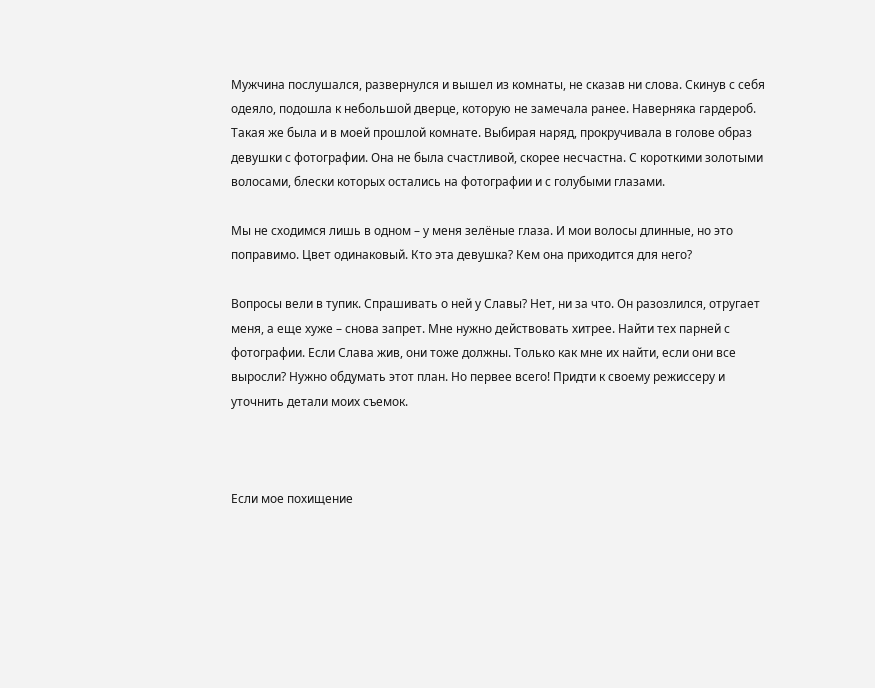Мужчина послушался, развернулся и вышел из комнаты, не сказав ни слова. Скинув с себя одеяло, подошла к небольшой дверце, которую не замечала ранее. Наверняка гардероб. Такая же была и в моей прошлой комнате. Выбирая наряд, прокручивала в голове образ девушки с фотографии. Она не была счастливой, скорее несчастна. С короткими золотыми волосами, блески которых остались на фотографии и с голубыми глазами.

Мы не сходимся лишь в одном – у меня зелёные глаза. И мои волосы длинные, но это поправимо. Цвет одинаковый. Кто эта девушка? Кем она приходится для него?

Вопросы вели в тупик. Спрашивать о ней у Славы? Нет, ни за что. Он разозлился, отругает меня, а еще хуже – снова запрет. Мне нужно действовать хитрее. Найти тех парней с фотографии. Если Слава жив, они тоже должны. Только как мне их найти, если они все выросли? Нужно обдумать этот план. Но первее всего! Придти к своему режиссеру и уточнить детали моих съемок.



Если мое похищение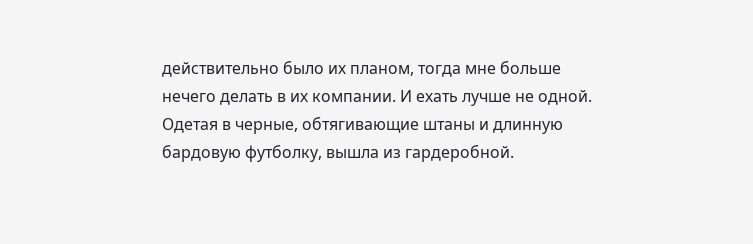действительно было их планом, тогда мне больше нечего делать в их компании. И ехать лучше не одной. Одетая в черные, обтягивающие штаны и длинную бардовую футболку, вышла из гардеробной.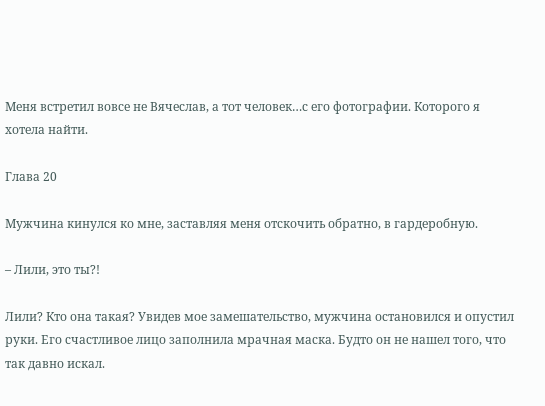Меня встретил вовсе не Вячеслав, а тот человек…с его фотографии. Которого я хотела найти.

Глава 20

Мужчина кинулся ко мне, заставляя меня отскочить обратно, в гардеробную.

– Лили, это ты?!

Лили? Кто она такая? Увидев мое замешательство, мужчина остановился и опустил руки. Его счастливое лицо заполнила мрачная маска. Будто он не нашел того, что так давно искал.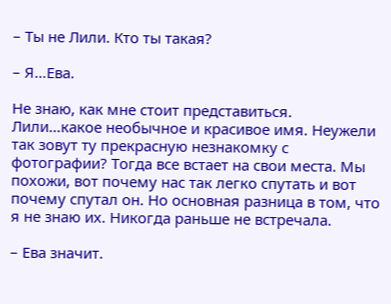– Ты не Лили. Кто ты такая?

– Я…Ева.

Не знаю, как мне стоит представиться. Лили…какое необычное и красивое имя. Неужели так зовут ту прекрасную незнакомку с фотографии? Тогда все встает на свои места. Мы похожи, вот почему нас так легко спутать и вот почему спутал он. Но основная разница в том, что я не знаю их. Никогда раньше не встречала.

– Ева значит.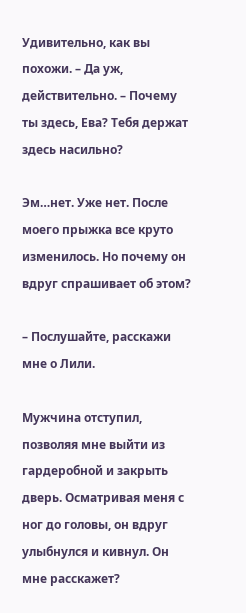Удивительно, как вы похожи. – Да уж, действительно. – Почему ты здесь, Ева? Тебя держат здесь насильно?

Эм…нет. Уже нет. После моего прыжка все круто изменилось. Но почему он вдруг спрашивает об этом?

– Послушайте, расскажи мне о Лили.

Мужчина отступил, позволяя мне выйти из гардеробной и закрыть дверь. Осматривая меня с ног до головы, он вдруг улыбнулся и кивнул. Он мне расскажет?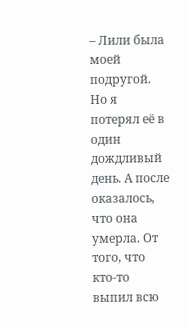– Лили была моей подругой. Но я потерял её в один дождливый день. А после оказалось, что она умерла. От того, что кто-то выпил всю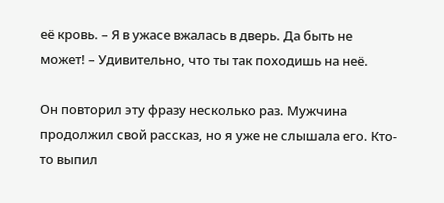её кровь. – Я в ужасе вжалась в дверь. Да быть не может! – Удивительно, что ты так походишь на неё.

Он повторил эту фразу несколько раз. Мужчина продолжил свой рассказ, но я уже не слышала его. Кто-то выпил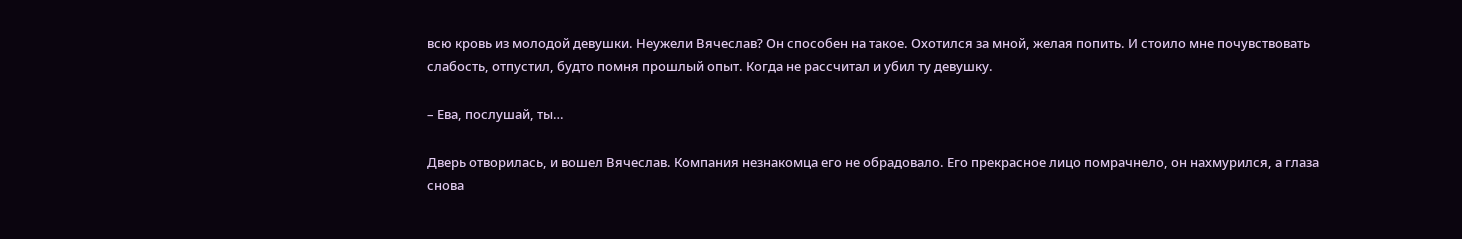всю кровь из молодой девушки. Неужели Вячеслав? Он способен на такое. Охотился за мной, желая попить. И стоило мне почувствовать слабость, отпустил, будто помня прошлый опыт. Когда не рассчитал и убил ту девушку.

– Ева, послушай, ты…

Дверь отворилась, и вошел Вячеслав. Компания незнакомца его не обрадовало. Его прекрасное лицо помрачнело, он нахмурился, а глаза снова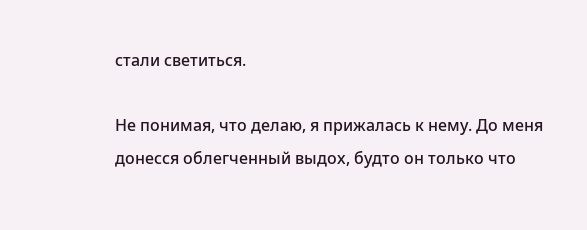стали светиться.

Не понимая, что делаю, я прижалась к нему. До меня донесся облегченный выдох, будто он только что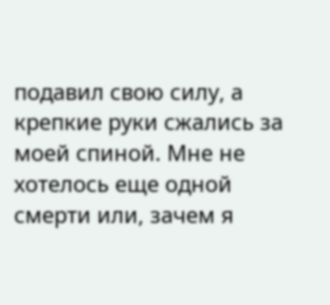подавил свою силу, а крепкие руки сжались за моей спиной. Мне не хотелось еще одной смерти или, зачем я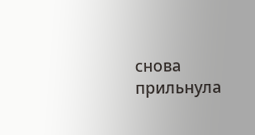снова прильнула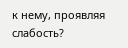к нему, проявляя слабость?